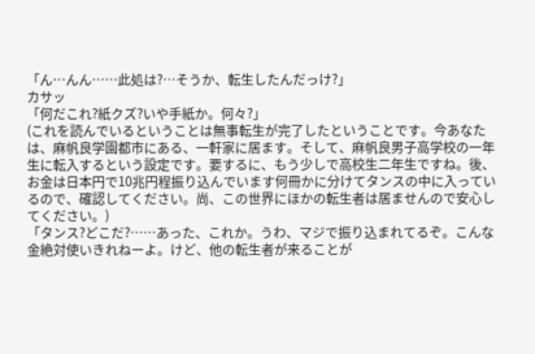「ん…んん……此処は?…そうか、転生したんだっけ?」
カサッ
「何だこれ?紙クズ?いや手紙か。何々?」
(これを読んでいるということは無事転生が完了したということです。今あなたは、麻帆良学園都市にある、一軒家に居ます。そして、麻帆良男子高学校の一年生に転入するという設定です。要するに、もう少しで高校生二年生ですね。後、お金は日本円で10兆円程振り込んでいます何冊かに分けてタンスの中に入っているので、確認してください。尚、この世界にほかの転生者は居ませんので安心してください。)
「タンス?どこだ?……あった、これか。うわ、マジで振り込まれてるぞ。こんな金絶対使いきれねーよ。けど、他の転生者が来ることが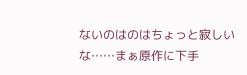ないのはのはちょっと寂しいな……まぁ原作に下手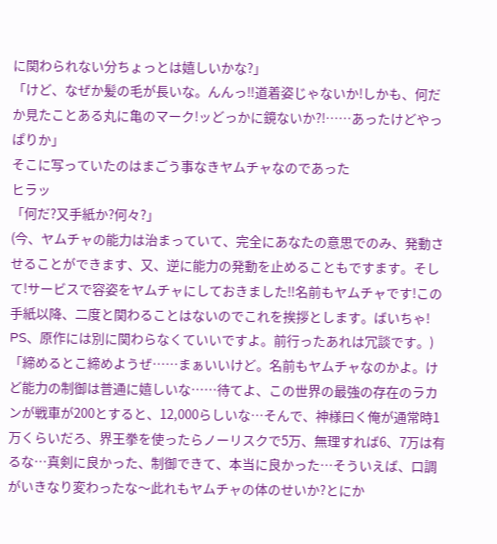に関わられない分ちょっとは嬉しいかな?」
「けど、なぜか髪の毛が長いな。んんっ‼道着姿じゃないか!しかも、何だか見たことある丸に亀のマーク!ッどっかに鏡ないか?!……あったけどやっぱりか」
そこに写っていたのはまごう事なきヤムチャなのであった
ヒラッ
「何だ?又手紙か?何々?」
(今、ヤムチャの能力は治まっていて、完全にあなたの意思でのみ、発動させることができます、又、逆に能力の発動を止めることもですます。そして!サービスで容姿をヤムチャにしておきました‼名前もヤムチャです!この手紙以降、二度と関わることはないのでこれを挨拶とします。ばいちゃ! PS、原作には別に関わらなくていいですよ。前行ったあれは冗談です。)
「締めるとこ締めようぜ……まぁいいけど。名前もヤムチャなのかよ。けど能力の制御は普通に嬉しいな……待てよ、この世界の最強の存在のラカンが戦車が200とすると、12,000らしいな…そんで、神様曰く俺が通常時1万くらいだろ、界王拳を使ったらノーリスクで5万、無理すれば6、7万は有るな…真剣に良かった、制御できて、本当に良かった…そういえば、口調がいきなり変わったな〜此れもヤムチャの体のせいか?とにか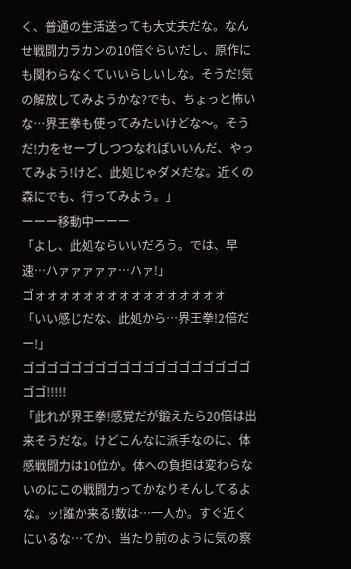く、普通の生活送っても大丈夫だな。なんせ戦闘力ラカンの10倍ぐらいだし、原作にも関わらなくていいらしいしな。そうだ!気の解放してみようかな?でも、ちょっと怖いな…界王拳も使ってみたいけどな〜。そうだ!力をセーブしつつなればいいんだ、やってみよう!けど、此処じゃダメだな。近くの森にでも、行ってみよう。」
ーーー移動中ーーー
「よし、此処ならいいだろう。では、早速…ハァァァァァ…ハァ!」
ゴォォォォォォォォォォォォォォォォ
「いい感じだな、此処から…界王拳!2倍だー!」
ゴゴゴゴゴゴゴゴゴゴゴゴゴゴゴゴゴゴゴゴゴ!!!!!
「此れが界王拳!感覚だが鍛えたら20倍は出来そうだな。けどこんなに派手なのに、体感戦闘力は10位か。体への負担は変わらないのにこの戦闘力ってかなりそんしてるよな。ッ!誰か来る!数は…一人か。すぐ近くにいるな…てか、当たり前のように気の察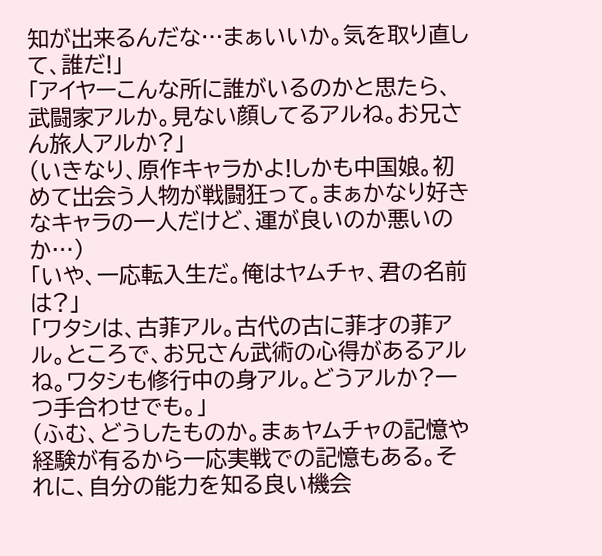知が出来るんだな…まぁいいか。気を取り直して、誰だ!」
「アイヤーこんな所に誰がいるのかと思たら、武闘家アルか。見ない顔してるアルね。お兄さん旅人アルか?」
(いきなり、原作キャラかよ!しかも中国娘。初めて出会う人物が戦闘狂って。まぁかなり好きなキャラの一人だけど、運が良いのか悪いのか…)
「いや、一応転入生だ。俺はヤムチャ、君の名前は?」
「ワタシは、古菲アル。古代の古に菲才の菲アル。ところで、お兄さん武術の心得があるアルね。ワタシも修行中の身アル。どうアルか?一つ手合わせでも。」
(ふむ、どうしたものか。まぁヤムチャの記憶や経験が有るから一応実戦での記憶もある。それに、自分の能力を知る良い機会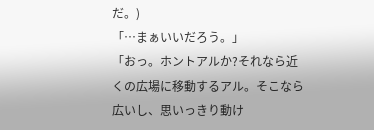だ。)
「…まぁいいだろう。」
「おっ。ホントアルか?それなら近くの広場に移動するアル。そこなら広いし、思いっきり動け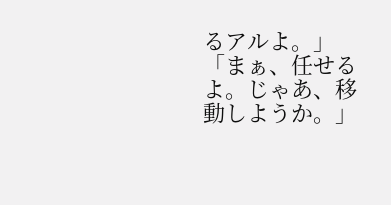るアルよ。」
「まぁ、任せるよ。じゃあ、移動しようか。」